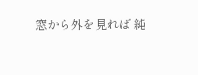窓から外を見れば 純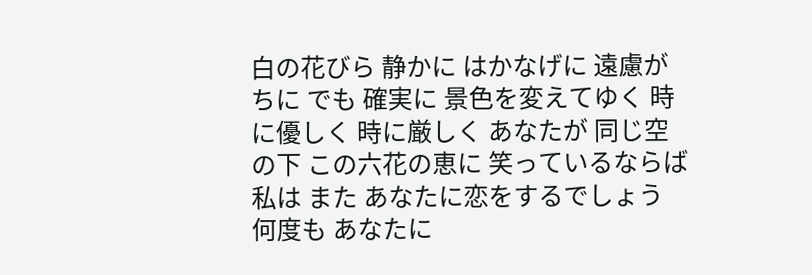白の花びら 静かに はかなげに 遠慮がちに でも 確実に 景色を変えてゆく 時に優しく 時に厳しく あなたが 同じ空の下 この六花の恵に 笑っているならば 私は また あなたに恋をするでしょう 何度も あなたに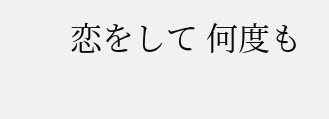恋をして 何度も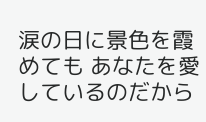涙の日に景色を霞めても あなたを愛しているのだから